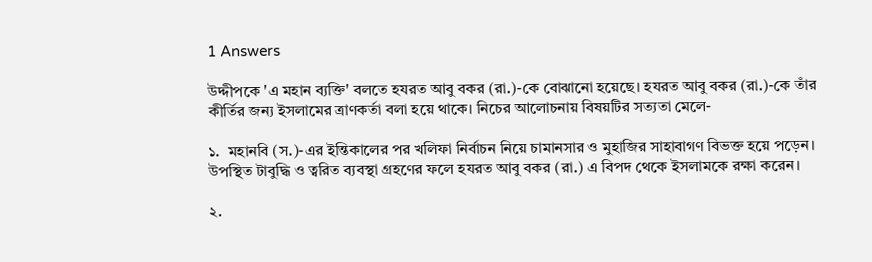1 Answers

উদ্দীপকে 'এ মহান ব্যক্তি' বলতে হযরত আবু বকর (রা.)-কে বোঝানো হয়েছে। হযরত আবু বকর (রা.)-কে তাঁর কীর্তির জন্য ইসলামের ত্রাণকর্তা বলা হয়ে থাকে। নিচের আলোচনায় বিষয়টির সত্যতা মেলে-

১.  মহানবি (স.)-এর ইন্তিকালের পর খলিফা নির্বাচন নিয়ে চামানসার ও মুহাজির সাহাবাগণ বিভক্ত হয়ে পড়েন। উপস্থিত টাবুদ্ধি ও ত্বরিত ব্যবস্থা গ্রহণের ফলে হযরত আবু বকর (রা.) এ বিপদ থেকে ইসলামকে রক্ষা করেন।

২.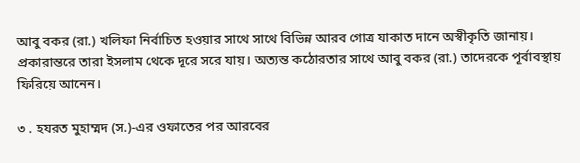আবু বকর (রা.) খলিফা নির্বাচিত হওয়ার সাথে সাথে বিভিন্ন আরব গোত্র যাকাত দানে অস্বীকৃতি জানায়। প্রকারান্তরে তারা ইসলাম থেকে দূরে সরে যায়। অত্যন্ত কঠোরতার সাথে আবু বকর (রা.) তাদেরকে পূর্বাবস্থায় ফিরিয়ে আনেন।

৩ . হযরত মুহাম্মদ (স.)-এর ওফাতের পর আরবের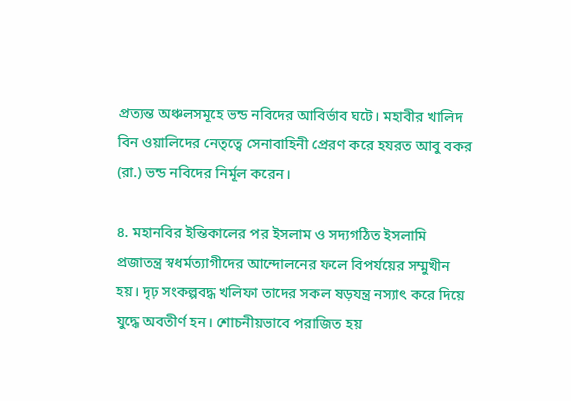প্রত্যন্ত অঞ্চলসমূহে ভন্ড নবিদের আবির্ভাব ঘটে। মহাবীর খালিদ বিন ওয়ালিদের নেতৃত্বে সেনাবাহিনী প্রেরণ করে হযরত আবু বকর (রা.) ভন্ড নবিদের নির্মূল করেন।

৪. মহানবির ইন্তিকালের পর ইসলাম ও সদ্যগঠিত ইসলামি প্রজাতন্ত্র স্বধর্মত্যাগীদের আন্দোলনের ফলে বিপর্যয়ের সম্মুখীন হয়। দৃঢ় সংকল্পবদ্ধ খলিফা তাদের সকল ষড়যন্ত্র নস্যাৎ করে দিয়ে যুদ্ধে অবতীর্ণ হন। শোচনীয়ভাবে পরাজিত হয়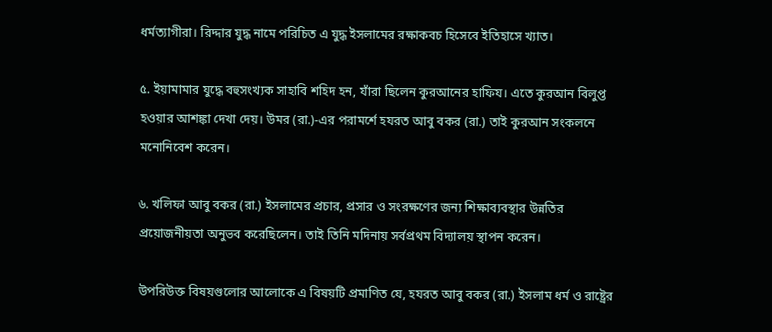ধর্মত্যাগীরা। রিদ্দার যুদ্ধ নামে পরিচিত এ যুদ্ধ ইসলামের রক্ষাকবচ হিসেবে ইতিহাসে খ্যাত।

৫. ইয়ামামার যুদ্ধে বহুসংখ্যক সাহাবি শহিদ হন, যাঁরা ছিলেন কুরআনের হাফিয। এতে কুরআন বিলুপ্ত হওয়ার আশঙ্কা দেখা দেয়। উমর (রা.)-এর পরামর্শে হযরত আবু বকর (রা.) তাই কুরআন সংকলনে মনোনিবেশ করেন।

৬. খলিফা আবু বকর (রা.) ইসলামের প্রচার, প্রসার ও সংরক্ষণের জন্য শিক্ষাব্যবস্থার উন্নতির প্রয়োজনীয়তা অনুভব করেছিলেন। তাই তিনি মদিনায় সর্বপ্রথম বিদ্যালয় স্থাপন করেন।

উপরিউক্ত বিষয়গুলোর আলোকে এ বিষয়টি প্রমাণিত যে, হযরত আবু বকর (রা.) ইসলাম ধর্ম ও রাষ্ট্রের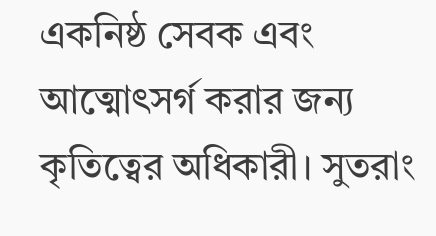একনিষ্ঠ সেবক এবং আত্মোৎসর্গ করার জন্য কৃতিত্বের অধিকারী। সুতরাং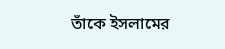তাঁকে ইসলামের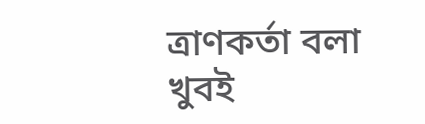ত্রাণকর্তা বলা খুবই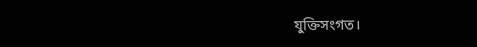যুক্তিসংগত।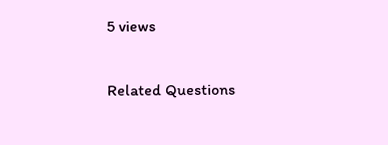5 views

Related Questions